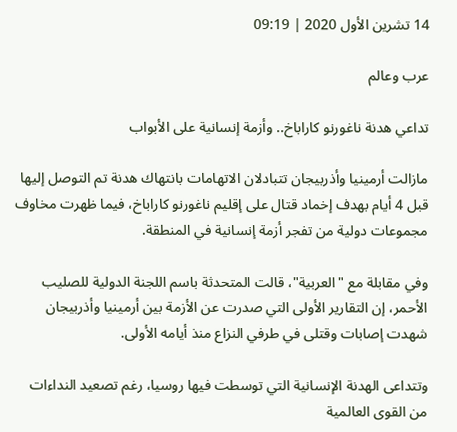14 تشرين الأول 2020 | 09:19

عرب وعالم

تداعي هدنة ناغورنو كاراباخ.. وأزمة إنسانية على الأبواب

مازالت أرمينيا وأذربيجان تتبادلان الاتهامات بانتهاك هدنة تم التوصل إليها قبل 4 أيام بهدف إخماد قتال على إقليم ناغورنو كاراباخ، فيما ظهرت مخاوف مجموعات دولية من تفجر أزمة إنسانية في المنطقة.

وفي مقابلة مع "العربية"، قالت المتحدثة باسم اللجنة الدولية للصليب الأحمر، إن التقارير الأولى التي صدرت عن الأزمة بين أرمينيا وأذربيجان شهدت إصابات وقتلى في طرفي النزاع منذ أيامه الأولى.

وتتداعى الهدنة الإنسانية التي توسطت فيها روسيا، رغم تصعيد النداءات من القوى العالمية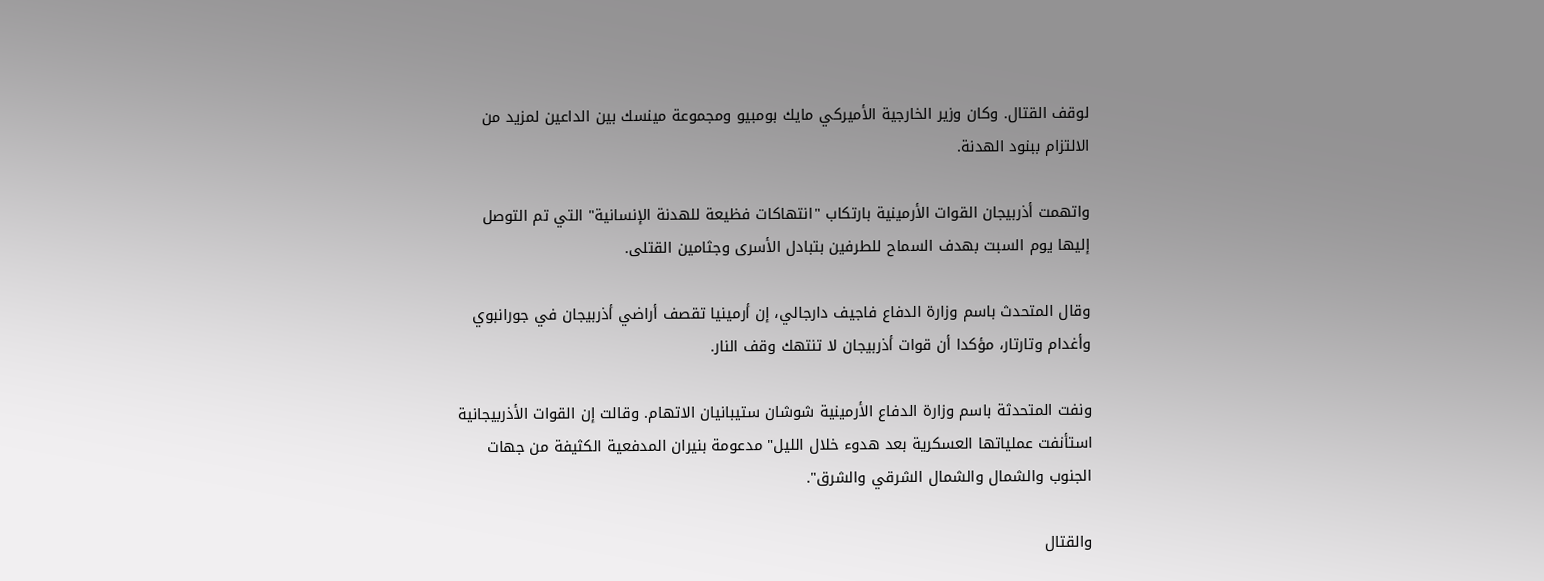لوقف القتال. وكان وزير الخارجية الأميركي مايك بومبيو ومجموعة مينسك بين الداعين لمزيد من الالتزام ببنود الهدنة.

واتهمت أذربيجان القوات الأرمينية بارتكاب "انتهاكات فظيعة للهدنة الإنسانية" التي تم التوصل إليها يوم السبت بهدف السماح للطرفين بتبادل الأسرى وجثامين القتلى.

وقال المتحدث باسم وزارة الدفاع فاجيف دارجالي، إن أرمينيا تقصف أراضي أذربيجان في جورانبوي وأغدام وتارتار، مؤكدا أن قوات أذربيجان لا تنتهك وقف النار.

ونفت المتحدثة باسم وزارة الدفاع الأرمينية شوشان ستيبانيان الاتهام. وقالت إن القوات الأذربيجانية استأنفت عملياتها العسكرية بعد هدوء خلال الليل" مدعومة بنيران المدفعية الكثيفة من جهات الجنوب والشمال والشمال الشرقي والشرق".

والقتال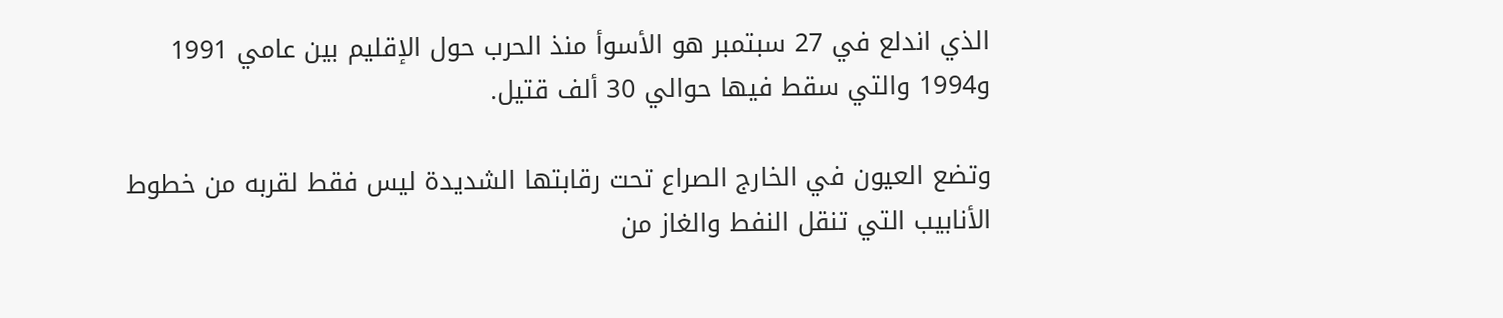الذي اندلع في 27 سبتمبر هو الأسوأ منذ الحرب حول الإقليم بين عامي 1991 و1994 والتي سقط فيها حوالي 30 ألف قتيل.

وتضع العيون في الخارج الصراع تحت رقابتها الشديدة ليس فقط لقربه من خطوط الأنابيب التي تنقل النفط والغاز من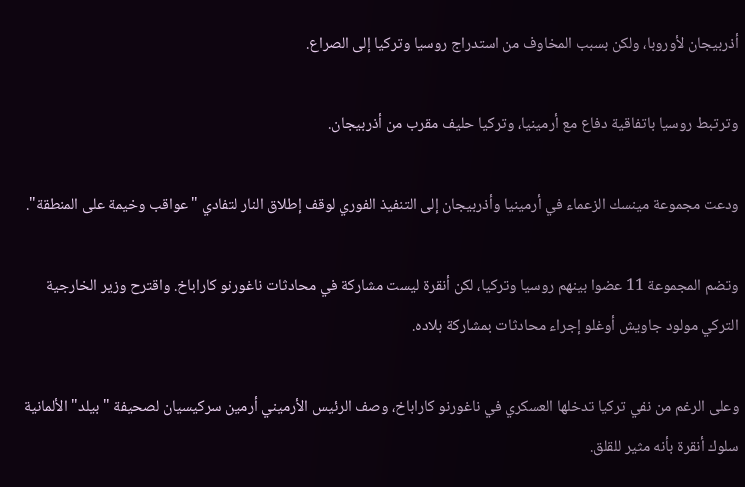أذربيجان لأوروبا، ولكن بسبب المخاوف من استدراج روسيا وتركيا إلى الصراع.

وترتبط روسيا باتفاقية دفاع مع أرمينيا، وتركيا حليف مقرب من أذربيجان.

ودعت مجموعة مينسك الزعماء في أرمينيا وأذربيجان إلى التنفيذ الفوري لوقف إطلاق النار لتفادي "عواقب وخيمة على المنطقة".

وتضم المجموعة 11 عضوا بينهم روسيا وتركيا، لكن أنقرة ليست مشاركة في محادثات ناغورنو كاراباخ. واقترح وزير الخارجية التركي مولود جاويش أوغلو إجراء محادثات بمشاركة بلاده.

وعلى الرغم من نفي تركيا تدخلها العسكري في ناغورنو كاراباخ، وصف الرئيس الأرميني أرمين سركيسيان لصحيفة "بيلد" الألمانية سلوك أنقرة بأنه مثير للقلق.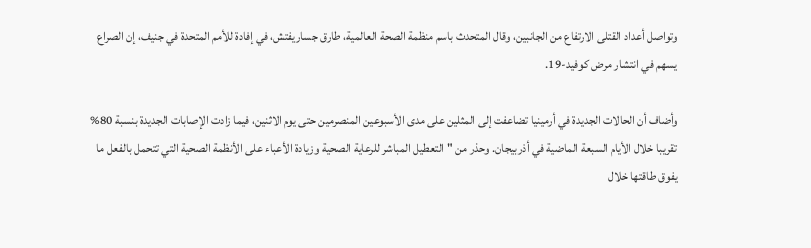وتواصل أعداد القتلى الارتفاع من الجانبين، وقال المتحدث باسم منظمة الصحة العالمية، طارق جساريفتش، في إفادة للأمم المتحدة في جنيف، إن الصراع يسهم في انتشار مرض كوفيد-19.

وأضاف أن الحالات الجديدة في أرمينيا تضاعفت إلى المثلين على مدى الأسبوعين المنصرمين حتى يوم الاثنين، فيما زادت الإصابات الجديدة بنسبة 80% تقريبا خلال الأيام السبعة الماضية في أذربيجان. وحذر من "التعطيل المباشر للرعاية الصحية وزيادة الأعباء على الأنظمة الصحية التي تتحمل بالفعل ما يفوق طاقتها خلال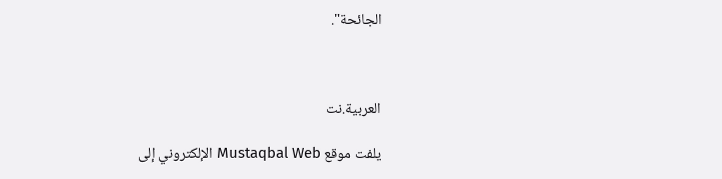الجائحة".



العربية.نت

يلفت موقع Mustaqbal Web الإلكتروني إلى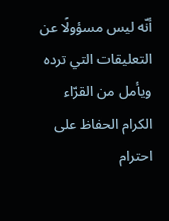أنّه ليس مسؤولًا عن التعليقات التي ترده ويأمل من القرّاء الكرام الحفاظ على احترام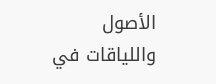الأصول واللياقات في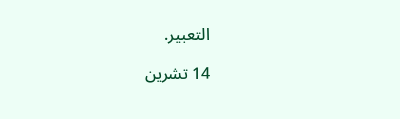التعبير.

14 تشرين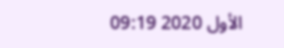الأول 2020 09:19